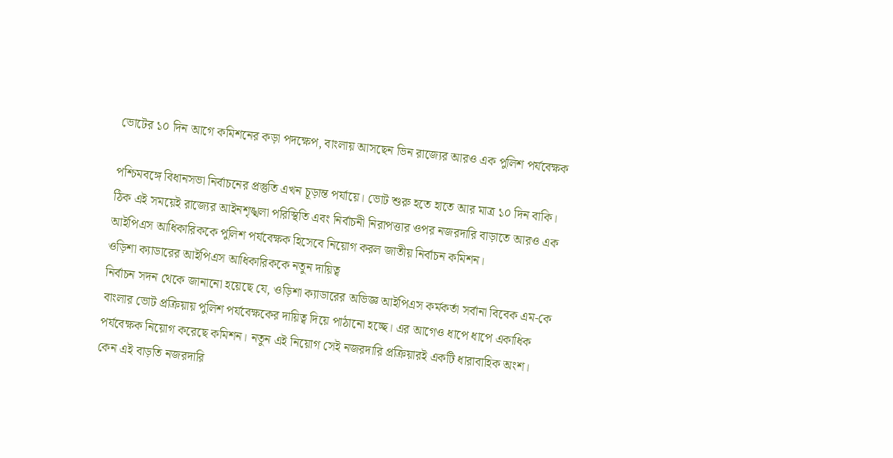ভোটের ১০ দিন আগে কমিশনের কড়া পদক্ষেপ, বাংলায় আসছেন ভিন রাজ্যের আরও এক পুলিশ পর্যবেক্ষক

পশ্চিমবঙ্গে বিধানসভা নির্বাচনের প্রস্তুতি এখন চূড়ান্ত পর্যায়ে। ভোট শুরু হতে হাতে আর মাত্র ১০ দিন বাকি। ঠিক এই সময়েই রাজ্যের আইনশৃঙ্খলা পরিস্থিতি এবং নির্বাচনী নিরাপত্তার ওপর নজরদারি বাড়াতে আরও এক আইপিএস আধিকারিককে পুলিশ পর্যবেক্ষক হিসেবে নিয়োগ করল জাতীয় নির্বাচন কমিশন।
ওড়িশা ক্যাডারের আইপিএস আধিকারিককে নতুন দায়িত্ব
নির্বাচন সদন থেকে জানানো হয়েছে যে, ওড়িশা ক্যাডারের অভিজ্ঞ আইপিএস কর্মকর্তা সর্বানা বিবেক এম-কে বাংলার ভোট প্রক্রিয়ায় পুলিশ পর্যবেক্ষকের দায়িত্ব দিয়ে পাঠানো হচ্ছে। এর আগেও ধাপে ধাপে একাধিক পর্যবেক্ষক নিয়োগ করেছে কমিশন। নতুন এই নিয়োগ সেই নজরদারি প্রক্রিয়ারই একটি ধারাবাহিক অংশ।
কেন এই বাড়তি নজরদারি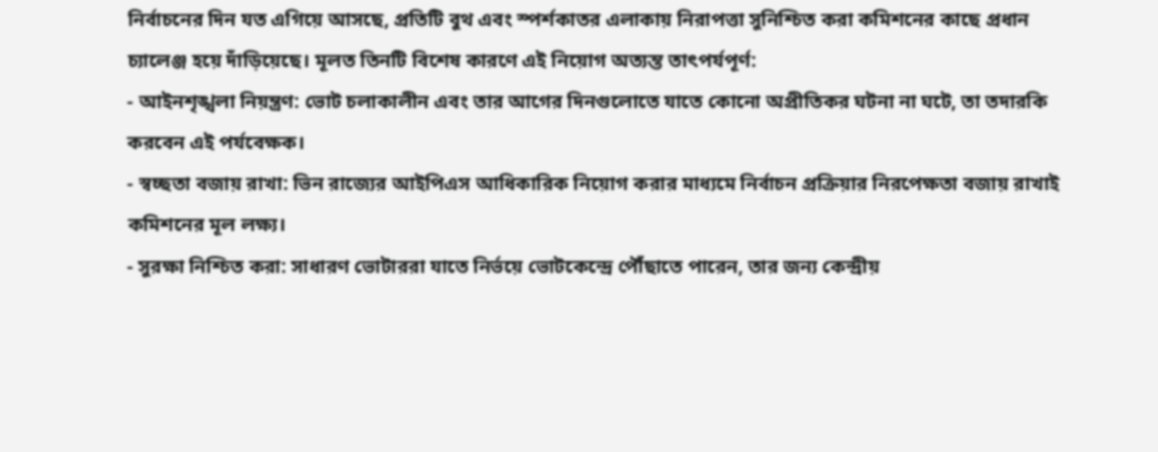নির্বাচনের দিন যত এগিয়ে আসছে, প্রতিটি বুথ এবং স্পর্শকাতর এলাকায় নিরাপত্তা সুনিশ্চিত করা কমিশনের কাছে প্রধান চ্যালেঞ্জ হয়ে দাঁড়িয়েছে। মূলত তিনটি বিশেষ কারণে এই নিয়োগ অত্যন্ত তাৎপর্যপূর্ণ:
- আইনশৃঙ্খলা নিয়ন্ত্রণ: ভোট চলাকালীন এবং তার আগের দিনগুলোতে যাতে কোনো অপ্রীতিকর ঘটনা না ঘটে, তা তদারকি করবেন এই পর্যবেক্ষক।
- স্বচ্ছতা বজায় রাখা: ভিন রাজ্যের আইপিএস আধিকারিক নিয়োগ করার মাধ্যমে নির্বাচন প্রক্রিয়ার নিরপেক্ষতা বজায় রাখাই কমিশনের মূল লক্ষ্য।
- সুরক্ষা নিশ্চিত করা: সাধারণ ভোটাররা যাতে নির্ভয়ে ভোটকেন্দ্রে পৌঁছাতে পারেন, তার জন্য কেন্দ্রীয়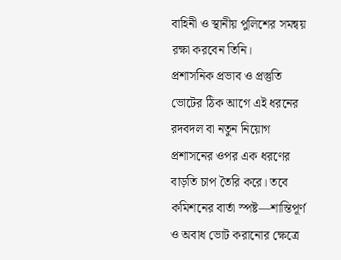বাহিনী ও স্থানীয় পুলিশের সমন্বয় রক্ষা করবেন তিনি।
প্রশাসনিক প্রভাব ও প্রস্তুতি
ভোটের ঠিক আগে এই ধরনের রদবদল বা নতুন নিয়োগ প্রশাসনের ওপর এক ধরণের বাড়তি চাপ তৈরি করে। তবে কমিশনের বার্তা স্পষ্ট—শান্তিপূর্ণ ও অবাধ ভোট করানোর ক্ষেত্রে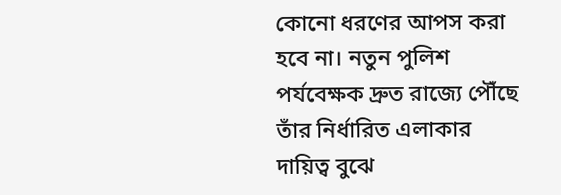কোনো ধরণের আপস করা হবে না। নতুন পুলিশ পর্যবেক্ষক দ্রুত রাজ্যে পৌঁছে তাঁর নির্ধারিত এলাকার দায়িত্ব বুঝে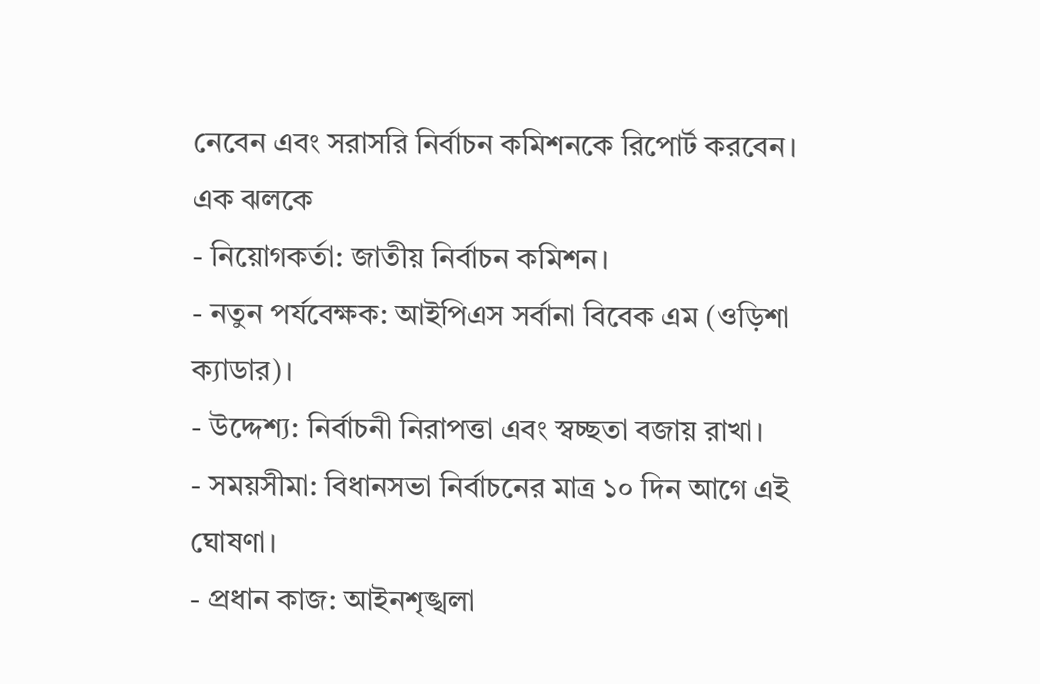নেবেন এবং সরাসরি নির্বাচন কমিশনকে রিপোর্ট করবেন।
এক ঝলকে
- নিয়োগকর্তা: জাতীয় নির্বাচন কমিশন।
- নতুন পর্যবেক্ষক: আইপিএস সর্বানা বিবেক এম (ওড়িশা ক্যাডার)।
- উদ্দেশ্য: নির্বাচনী নিরাপত্তা এবং স্বচ্ছতা বজায় রাখা।
- সময়সীমা: বিধানসভা নির্বাচনের মাত্র ১০ দিন আগে এই ঘোষণা।
- প্রধান কাজ: আইনশৃঙ্খলা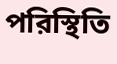পরিস্থিতি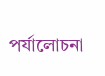পর্যালোচনা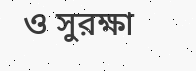ও সুরক্ষা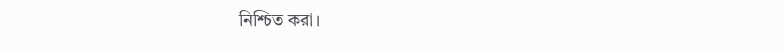নিশ্চিত করা।